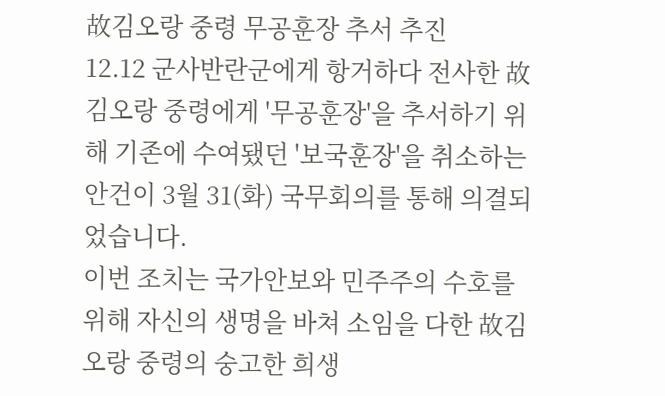故김오랑 중령 무공훈장 추서 추진
12.12 군사반란군에게 항거하다 전사한 故김오랑 중령에게 '무공훈장'을 추서하기 위해 기존에 수여됐던 '보국훈장'을 취소하는 안건이 3월 31(화) 국무회의를 통해 의결되었습니다.
이번 조치는 국가안보와 민주주의 수호를 위해 자신의 생명을 바쳐 소임을 다한 故김오랑 중령의 숭고한 희생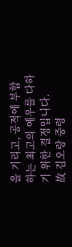을 기리고, 공적에 부합하는 최고의 예우를 다하기 위한 결정입니다.
故 김오랑 중령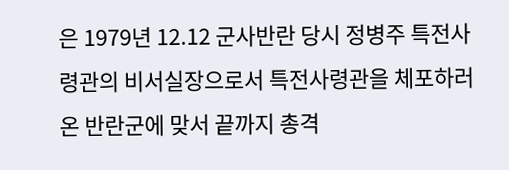은 1979년 12.12 군사반란 당시 정병주 특전사령관의 비서실장으로서 특전사령관을 체포하러 온 반란군에 맞서 끝까지 총격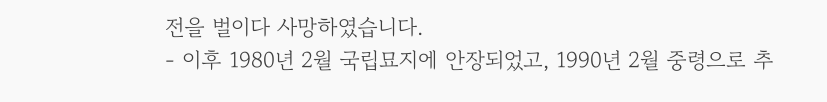전을 벌이다 사망하였습니다.
- 이후 1980년 2월 국립묘지에 안장되었고, 1990년 2월 중령으로 추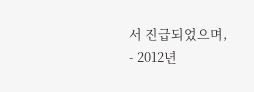서 진급되었으며,
- 2012년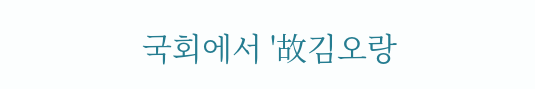국회에서 '故김오랑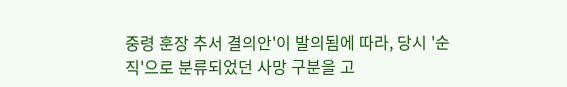중령 훈장 추서 결의안'이 발의됨에 따라, 당시 '순직'으로 분류되었던 사망 구분을 고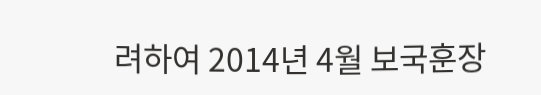려하여 2014년 4월 보국훈장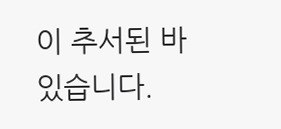이 추서된 바 있습니다.